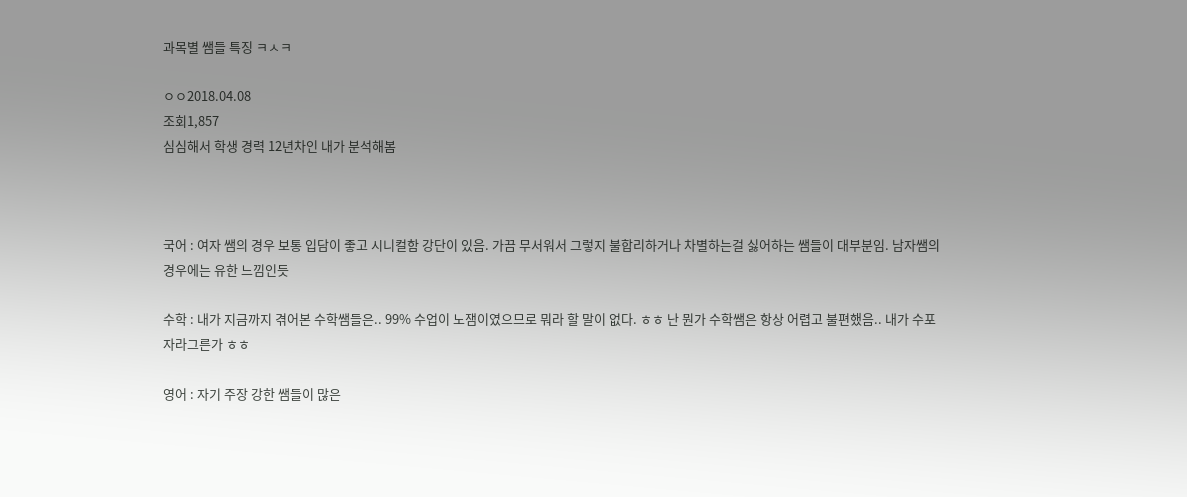과목별 쌤들 특징 ㅋㅅㅋ

ㅇㅇ2018.04.08
조회1,857
심심해서 학생 경력 12년차인 내가 분석해봄



국어 : 여자 쌤의 경우 보통 입담이 좋고 시니컬함 강단이 있음. 가끔 무서워서 그렇지 불합리하거나 차별하는걸 싫어하는 쌤들이 대부분임. 남자쌤의 경우에는 유한 느낌인듯

수학 : 내가 지금까지 겪어본 수학쌤들은.. 99% 수업이 노잼이였으므로 뭐라 할 말이 없다. ㅎㅎ 난 뭔가 수학쌤은 항상 어렵고 불편했음.. 내가 수포자라그른가 ㅎㅎ

영어 : 자기 주장 강한 쌤들이 많은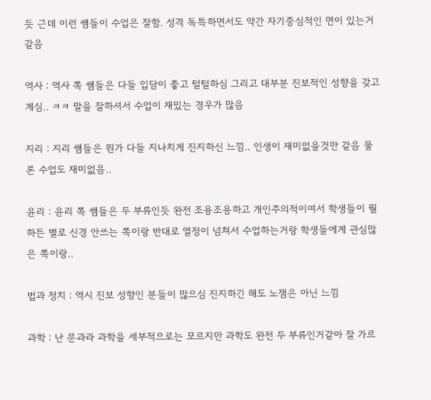듯 근데 이런 쌤들이 수업은 잘함. 성격 독특하면서도 약간 자기중심적인 면이 있는거같음

역사 : 역사 쪽 쌤들은 다들 입담이 좋고 털털하심 그리고 대부분 진보적인 성향을 갖고계심.. ㅋㅋ 말을 잘하셔서 수업이 재밌는 경우가 많음

지리 : 지리 쌤들은 뭔가 다들 지나치게 진지하신 느낌.. 인생이 재미없을것만 같음 물론 수업도 재미없음..

윤리 : 윤리 쪽 쌤들은 두 부류인듯 완전 조용조용하고 개인주의적이여서 학생들이 뭘 하든 별로 신경 안쓰는 쪽이랑 반대로 열정이 넘쳐서 수업하는거랑 학생들에게 관심많은 쪽이랑..

법과 정치 : 역시 진보 성향인 분들이 많으심 진지하긴 해도 노잼은 아닌 느낌

과학 : 난 문과라 과학을 세부적으로는 모르지만 과학도 완전 두 부류인거같아 잘 가르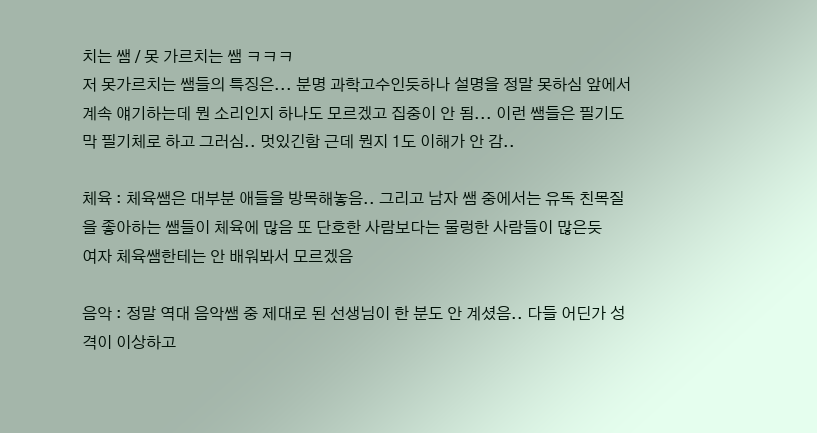치는 쌤 / 못 가르치는 쌤 ㅋㅋㅋ
저 못가르치는 쌤들의 특징은... 분명 과학고수인듯하나 설명을 정말 못하심 앞에서 계속 얘기하는데 뭔 소리인지 하나도 모르겠고 집중이 안 됨... 이런 쌤들은 필기도 막 필기체로 하고 그러심.. 멋있긴함 근데 뭔지 1도 이해가 안 감..

체육 : 체육쌤은 대부분 애들을 방목해놓음.. 그리고 남자 쌤 중에서는 유독 친목질을 좋아하는 쌤들이 체육에 많음 또 단호한 사람보다는 물렁한 사람들이 많은듯
여자 체육쌤한테는 안 배워봐서 모르겠음

음악 : 정말 역대 음악쌤 중 제대로 된 선생님이 한 분도 안 계셨음.. 다들 어딘가 성격이 이상하고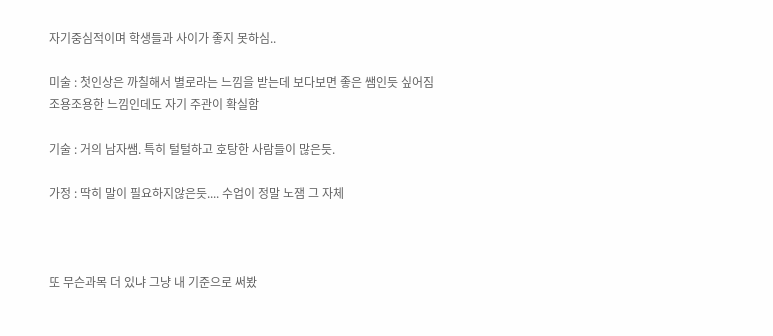자기중심적이며 학생들과 사이가 좋지 못하심..

미술 : 첫인상은 까칠해서 별로라는 느낌을 받는데 보다보면 좋은 쌤인듯 싶어짐
조용조용한 느낌인데도 자기 주관이 확실함

기술 : 거의 남자쌤. 특히 털털하고 호탕한 사람들이 많은듯.

가정 : 딱히 말이 필요하지않은듯.... 수업이 정말 노잼 그 자체



또 무슨과목 더 있냐 그냥 내 기준으로 써봤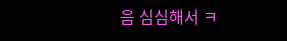음 심심해서 ㅋ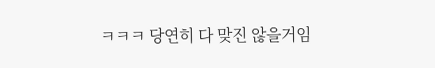ㅋㅋㅋ 당연히 다 맞진 않을거임